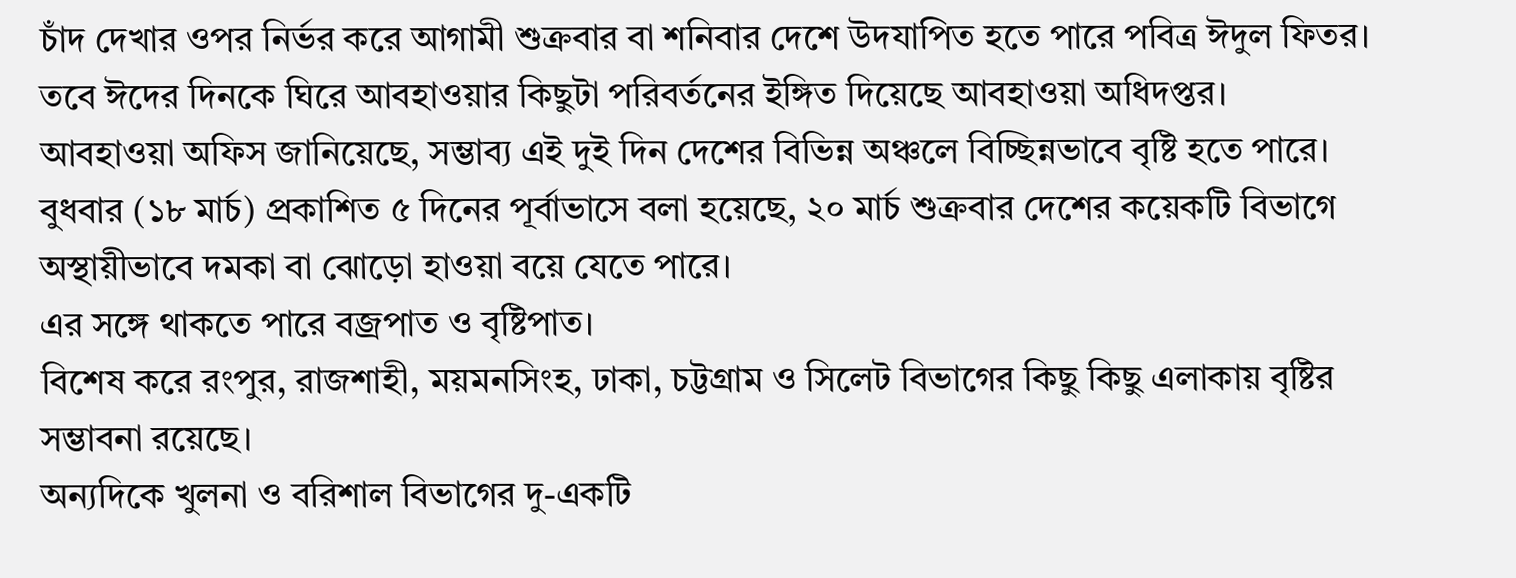চাঁদ দেখার ওপর নির্ভর করে আগামী শুক্রবার বা শনিবার দেশে উদযাপিত হতে পারে পবিত্র ঈদুল ফিতর।
তবে ঈদের দিনকে ঘিরে আবহাওয়ার কিছুটা পরিবর্তনের ইঙ্গিত দিয়েছে আবহাওয়া অধিদপ্তর।
আবহাওয়া অফিস জানিয়েছে, সম্ভাব্য এই দুই দিন দেশের বিভিন্ন অঞ্চলে বিচ্ছিন্নভাবে বৃষ্টি হতে পারে।
বুধবার (১৮ মার্চ) প্রকাশিত ৫ দিনের পূর্বাভাসে বলা হয়েছে, ২০ মার্চ শুক্রবার দেশের কয়েকটি বিভাগে অস্থায়ীভাবে দমকা বা ঝোড়ো হাওয়া বয়ে যেতে পারে।
এর সঙ্গে থাকতে পারে বজ্রপাত ও বৃষ্টিপাত।
বিশেষ করে রংপুর, রাজশাহী, ময়মনসিংহ, ঢাকা, চট্টগ্রাম ও সিলেট বিভাগের কিছু কিছু এলাকায় বৃষ্টির সম্ভাবনা রয়েছে।
অন্যদিকে খুলনা ও বরিশাল বিভাগের দু-একটি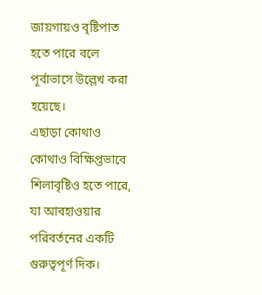জায়গায়ও বৃষ্টিপাত হতে পারে বলে পূর্বাভাসে উল্লেখ করা হয়েছে।
এছাড়া কোথাও কোথাও বিক্ষিপ্তভাবে শিলাবৃষ্টিও হতে পারে, যা আবহাওয়ার পরিবর্তনের একটি গুরুত্বপূর্ণ দিক।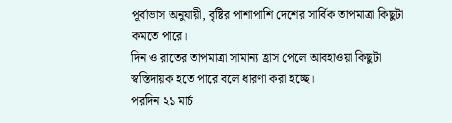পূর্বাভাস অনুযায়ী, বৃষ্টির পাশাপাশি দেশের সার্বিক তাপমাত্রা কিছুটা কমতে পারে।
দিন ও রাতের তাপমাত্রা সামান্য হ্রাস পেলে আবহাওয়া কিছুটা স্বস্তিদায়ক হতে পারে বলে ধারণা করা হচ্ছে।
পরদিন ২১ মার্চ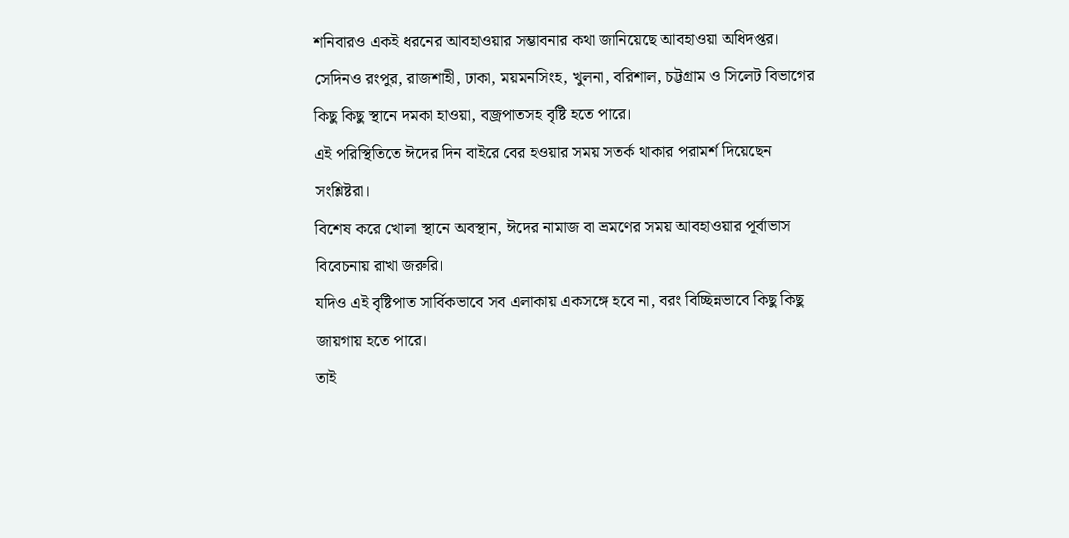শনিবারও একই ধরনের আবহাওয়ার সম্ভাবনার কথা জানিয়েছে আবহাওয়া অধিদপ্তর।
সেদিনও রংপুর, রাজশাহী, ঢাকা, ময়মনসিংহ, খুলনা, বরিশাল, চট্টগ্রাম ও সিলেট বিভাগের কিছু কিছু স্থানে দমকা হাওয়া, বজ্রপাতসহ বৃষ্টি হতে পারে।
এই পরিস্থিতিতে ঈদের দিন বাইরে বের হওয়ার সময় সতর্ক থাকার পরামর্শ দিয়েছেন সংশ্লিষ্টরা।
বিশেষ করে খোলা স্থানে অবস্থান, ঈদের নামাজ বা ভ্রমণের সময় আবহাওয়ার পূর্বাভাস বিবেচনায় রাখা জরুরি।
যদিও এই বৃষ্টিপাত সার্বিকভাবে সব এলাকায় একসঙ্গে হবে না, বরং বিচ্ছিন্নভাবে কিছু কিছু জায়গায় হতে পারে।
তাই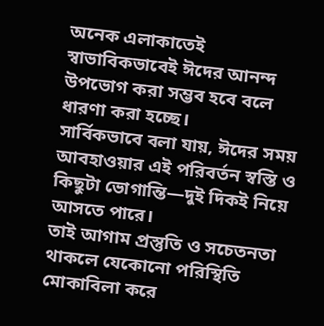অনেক এলাকাতেই স্বাভাবিকভাবেই ঈদের আনন্দ উপভোগ করা সম্ভব হবে বলে ধারণা করা হচ্ছে।
সার্বিকভাবে বলা যায়, ঈদের সময় আবহাওয়ার এই পরিবর্তন স্বস্তি ও কিছুটা ভোগান্তি—দুই দিকই নিয়ে আসতে পারে।
তাই আগাম প্রস্তুতি ও সচেতনতা থাকলে যেকোনো পরিস্থিতি মোকাবিলা করে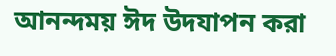আনন্দময় ঈদ উদযাপন করা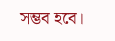সম্ভব হবে।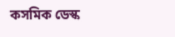কসমিক ডেস্ক